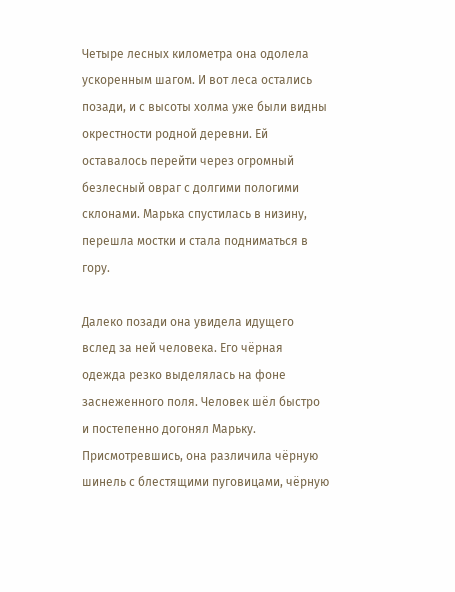Четыре лесных километра она одолела ускоренным шагом. И вот леса остались позади, и с высоты холма уже были видны окрестности родной деревни. Ей оставалось перейти через огромный безлесный овраг с долгими пологими склонами. Марька спустилась в низину, перешла мостки и стала подниматься в гору.

Далеко позади она увидела идущего вслед за ней человека. Его чёрная одежда резко выделялась на фоне заснеженного поля. Человек шёл быстро и постепенно догонял Марьку. Присмотревшись, она различила чёрную шинель с блестящими пуговицами, чёрную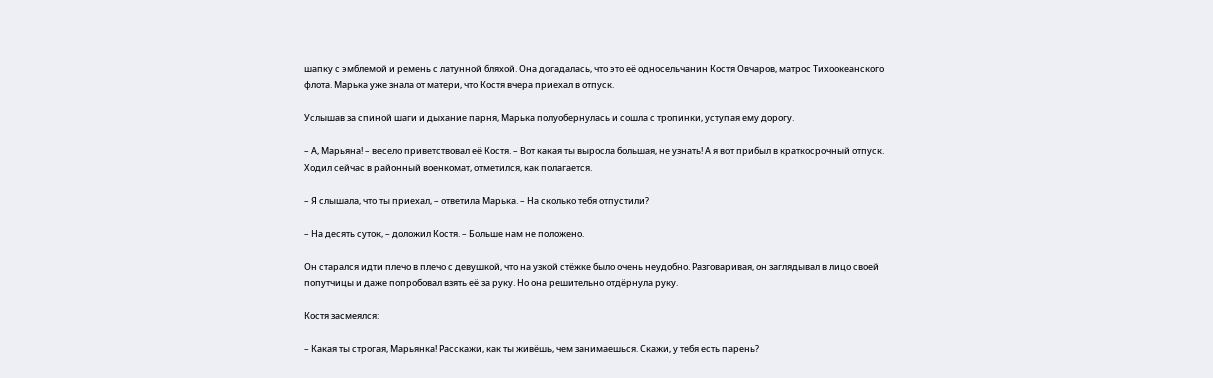шапку с эмблемой и ремень с латунной бляхой. Она догадалась, что это её односельчанин Костя Овчаров, матрос Тихоокеанского флота. Марька уже знала от матери, что Костя вчера приехал в отпуск.

Услышав за спиной шаги и дыхание парня, Марька полуобернулась и сошла с тропинки, уступая ему дорогу.

– А, Марьяна! – весело приветствовал её Костя. – Вот какая ты выросла большая, не узнать! А я вот прибыл в краткосрочный отпуск. Ходил сейчас в районный военкомат, отметился, как полагается.

– Я слышала, что ты приехал, – ответила Марька. – На сколько тебя отпустили?

– На десять суток, – доложил Костя. – Больше нам не положено.

Он старался идти плечо в плечо с девушкой, что на узкой стёжке было очень неудобно. Разговаривая, он заглядывал в лицо своей попутчицы и даже попробовал взять её за руку. Но она решительно отдёрнула руку.

Костя засмеялся:

– Какая ты строгая, Марьянка! Расскажи, как ты живёшь, чем занимаешься. Скажи, у тебя есть парень?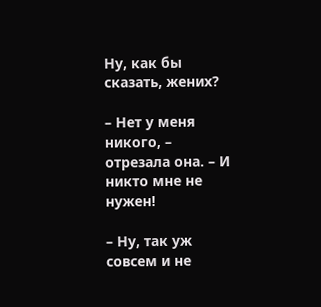Ну, как бы сказать, жених?

– Нет у меня никого, – отрезала она. – И никто мне не нужен!

– Ну, так уж совсем и не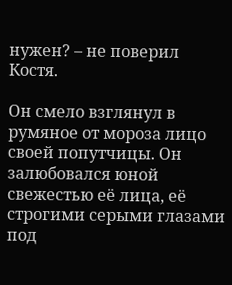нужен? – не поверил Костя.

Он смело взглянул в румяное от мороза лицо своей попутчицы. Он залюбовался юной свежестью её лица, её строгими серыми глазами под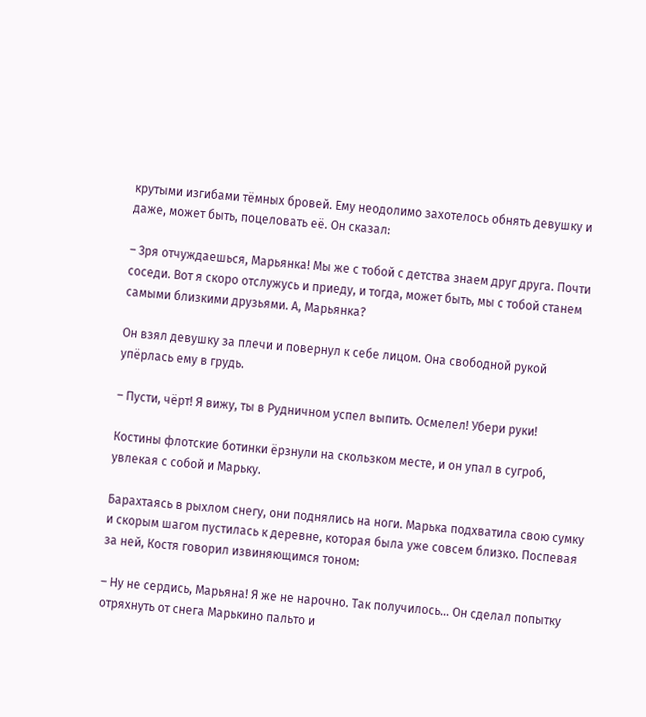крутыми изгибами тёмных бровей. Ему неодолимо захотелось обнять девушку и даже, может быть, поцеловать её. Он сказал:

– Зря отчуждаешься, Марьянка! Мы же с тобой с детства знаем друг друга. Почти соседи. Вот я скоро отслужусь и приеду, и тогда, может быть, мы с тобой станем самыми близкими друзьями. А, Марьянка?

Он взял девушку за плечи и повернул к себе лицом. Она свободной рукой упёрлась ему в грудь.

– Пусти, чёрт! Я вижу, ты в Рудничном успел выпить. Осмелел! Убери руки!

Костины флотские ботинки ёрзнули на скользком месте, и он упал в сугроб, увлекая с собой и Марьку.

Барахтаясь в рыхлом снегу, они поднялись на ноги. Марька подхватила свою сумку и скорым шагом пустилась к деревне, которая была уже совсем близко. Поспевая за ней, Костя говорил извиняющимся тоном:

– Ну не сердись, Марьяна! Я же не нарочно. Так получилось… Он сделал попытку отряхнуть от снега Марькино пальто и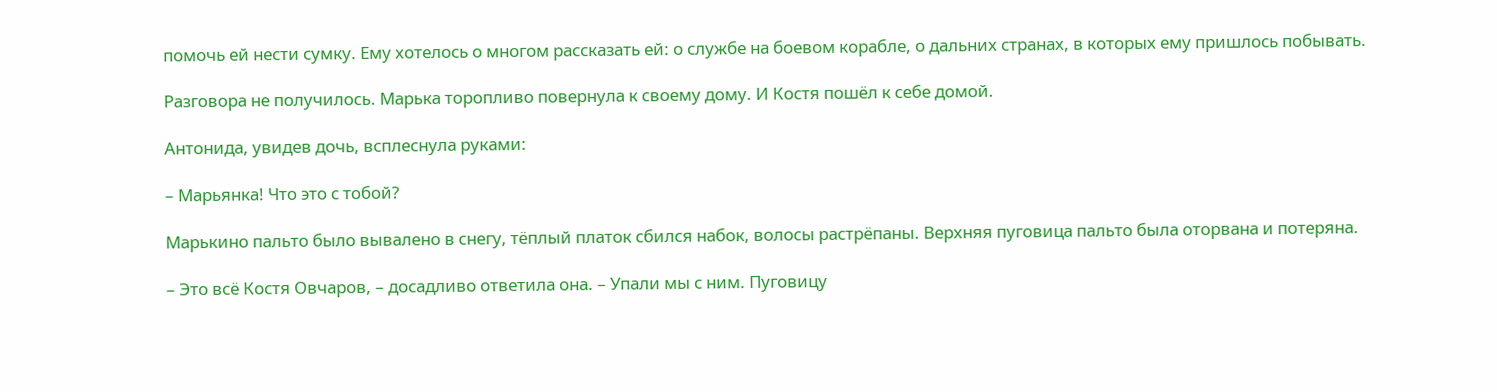помочь ей нести сумку. Ему хотелось о многом рассказать ей: о службе на боевом корабле, о дальних странах, в которых ему пришлось побывать.

Разговора не получилось. Марька торопливо повернула к своему дому. И Костя пошёл к себе домой.

Антонида, увидев дочь, всплеснула руками:

– Марьянка! Что это с тобой?

Марькино пальто было вывалено в снегу, тёплый платок сбился набок, волосы растрёпаны. Верхняя пуговица пальто была оторвана и потеряна.

– Это всё Костя Овчаров, – досадливо ответила она. – Упали мы с ним. Пуговицу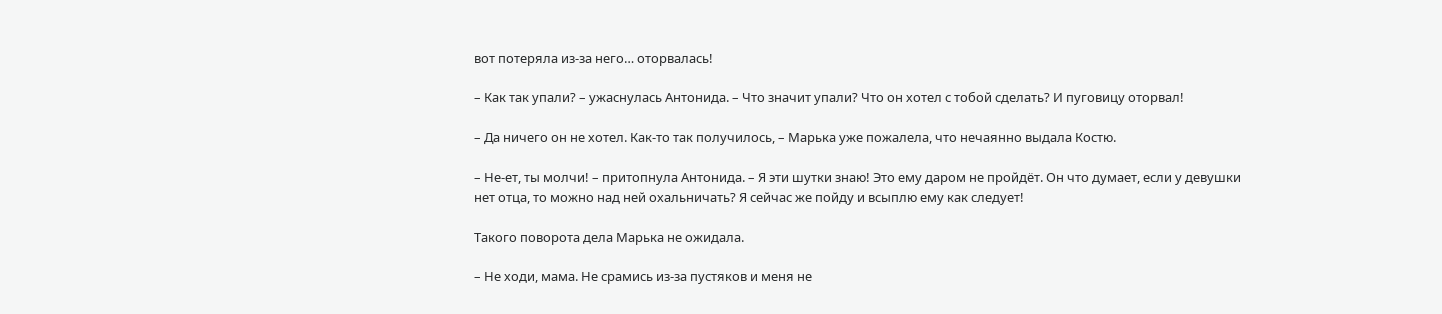вот потеряла из-за него… оторвалась!

– Как так упали? – ужаснулась Антонида. – Что значит упали? Что он хотел с тобой сделать? И пуговицу оторвал!

– Да ничего он не хотел. Как-то так получилось, – Марька уже пожалела, что нечаянно выдала Костю.

– Не-ет, ты молчи! – притопнула Антонида. – Я эти шутки знаю! Это ему даром не пройдёт. Он что думает, если у девушки нет отца, то можно над ней охальничать? Я сейчас же пойду и всыплю ему как следует!

Такого поворота дела Марька не ожидала.

– Не ходи, мама. Не срамись из-за пустяков и меня не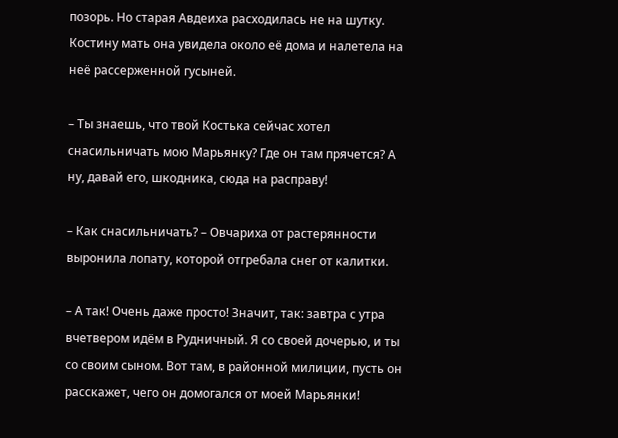позорь. Но старая Авдеиха расходилась не на шутку. Костину мать она увидела около её дома и налетела на неё рассерженной гусыней.

– Ты знаешь, что твой Костька сейчас хотел снасильничать мою Марьянку? Где он там прячется? А ну, давай его, шкодника, сюда на расправу!

– Как снасильничать? – Овчариха от растерянности выронила лопату, которой отгребала снег от калитки.

– А так! Очень даже просто! Значит, так: завтра с утра вчетвером идём в Рудничный. Я со своей дочерью, и ты со своим сыном. Вот там, в районной милиции, пусть он расскажет, чего он домогался от моей Марьянки!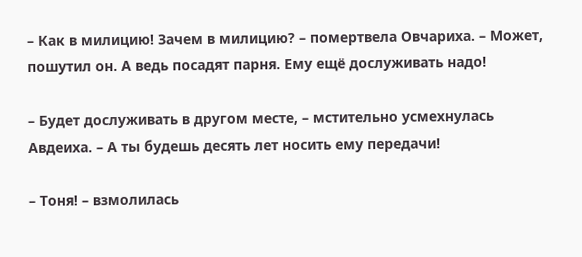– Как в милицию! Зачем в милицию? – помертвела Овчариха. – Может, пошутил он. А ведь посадят парня. Ему ещё дослуживать надо!

– Будет дослуживать в другом месте, – мстительно усмехнулась Авдеиха. – А ты будешь десять лет носить ему передачи!

– Тоня! – взмолилась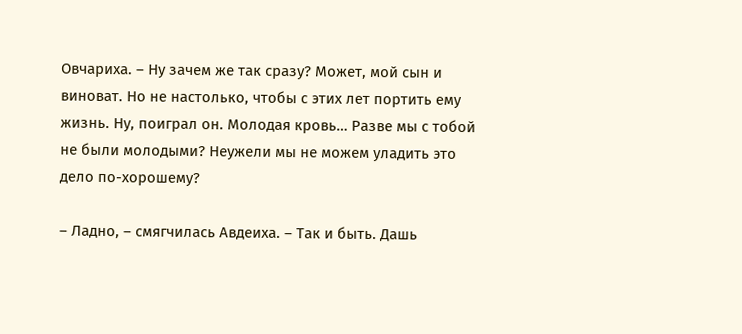Овчариха. – Ну зачем же так сразу? Может, мой сын и виноват. Но не настолько, чтобы с этих лет портить ему жизнь. Ну, поиграл он. Молодая кровь… Разве мы с тобой не были молодыми? Неужели мы не можем уладить это дело по-хорошему?

– Ладно, – смягчилась Авдеиха. – Так и быть. Дашь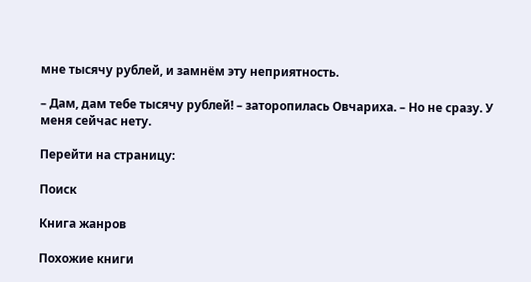мне тысячу рублей, и замнём эту неприятность.

– Дам, дам тебе тысячу рублей! – заторопилась Овчариха. – Но не сразу. У меня сейчас нету.

Перейти на страницу:

Поиск

Книга жанров

Похожие книги